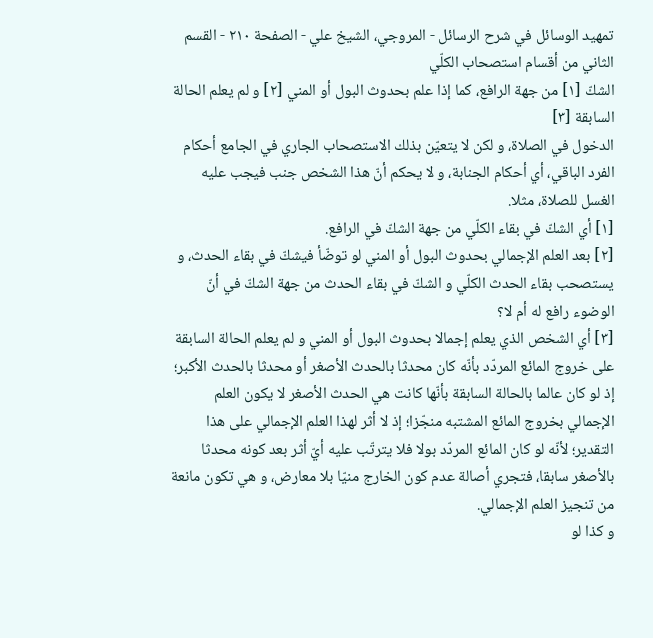تمهيد الوسائل في شرح الرسائل - المروجي، الشيخ علي - الصفحة ٢١٠ - القسم الثاني من أقسام استصحاب الكلّي
الشكّ [١] من جهة الرافع، كما إذا علم بحدوث البول أو المني [٢] و لم يعلم الحالة السابقة [٣]
الدخول في الصلاة، و لكن لا يتعيّن بذلك الاستصحاب الجاري في الجامع أحكام الفرد الباقي، أي أحكام الجنابة، و لا يحكم أنّ هذا الشخص جنب فيجب عليه الغسل للصلاة، مثلا.
[١] أي الشكّ في بقاء الكلّي من جهة الشكّ في الرافع.
[٢] بعد العلم الإجمالي بحدوث البول أو المني لو توضّأ فيشكّ في بقاء الحدث، و يستصحب بقاء الحدث الكلّي و الشكّ في بقاء الحدث من جهة الشكّ في أنّ الوضوء رافع له أم لا؟
[٣] أي الشخص الذي يعلم إجمالا بحدوث البول أو المني و لم يعلم الحالة السابقة على خروج المائع المردّد بأنّه كان محدثا بالحدث الأصغر أو محدثا بالحدث الأكبر؛ إذ لو كان عالما بالحالة السابقة بأنّها كانت هي الحدث الأصغر لا يكون العلم الإجمالي بخروج المائع المشتبه منجّزا؛ إذ لا أثر لهذا العلم الإجمالي على هذا التقدير؛ لأنّه لو كان المائع المردّد بولا فلا يترتّب عليه أيّ أثر بعد كونه محدثا بالأصغر سابقا، فتجري أصالة عدم كون الخارج منيّا بلا معارض، و هي تكون مانعة من تنجيز العلم الإجمالي.
و كذا لو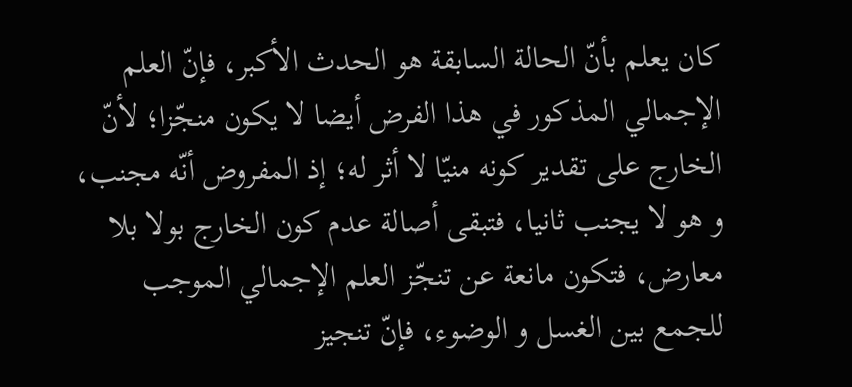كان يعلم بأنّ الحالة السابقة هو الحدث الأكبر، فإنّ العلم الإجمالي المذكور في هذا الفرض أيضا لا يكون منجّزا؛ لأنّ الخارج على تقدير كونه منيّا لا أثر له؛ إذ المفروض أنّه مجنب، و هو لا يجنب ثانيا، فتبقى أصالة عدم كون الخارج بولا بلا معارض، فتكون مانعة عن تنجّز العلم الإجمالي الموجب للجمع بين الغسل و الوضوء، فإنّ تنجيز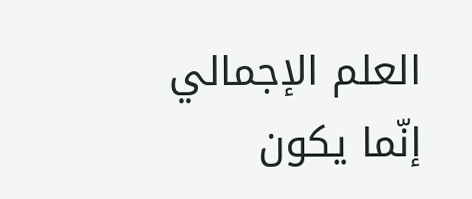العلم الإجمالي إنّما يكون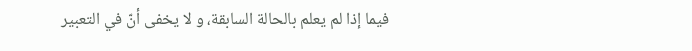فيما إذا لم يعلم بالحالة السابقة، و لا يخفى أنّ في التعبير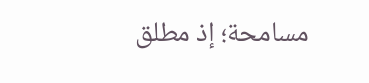مسامحة؛ إذ مطلق